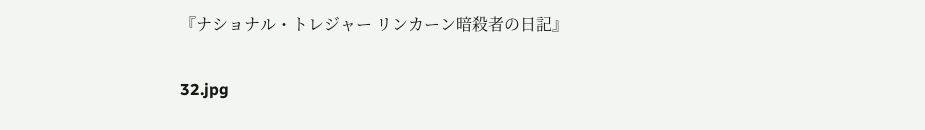『ナショナル・トレジャー リンカーン暗殺者の日記』

32.jpg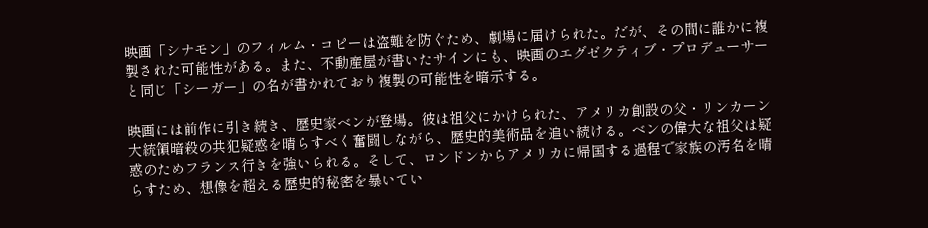映画「シナモン」のフィルム・コピーは盗難を防ぐため、劇場に届けられた。だが、その間に誰かに複製された可能性がある。また、不動産屋が書いたサインにも、映画のエグゼクティブ・プロデューサーと同じ「シーガー」の名が書かれており複製の可能性を暗示する。

映画には前作に引き続き、歴史家ベンが登場。彼は祖父にかけられた、アメリカ創設の父・リンカーン大統領暗殺の共犯疑惑を晴らすべく奮闘しながら、歴史的美術品を追い続ける。ベンの偉大な祖父は疑惑のためフランス行きを強いられる。そして、ロンドンからアメリカに帰国する過程で家族の汚名を晴らすため、想像を超える歴史的秘密を暴いてい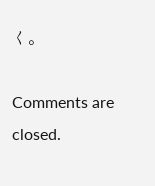く。

Comments are closed.